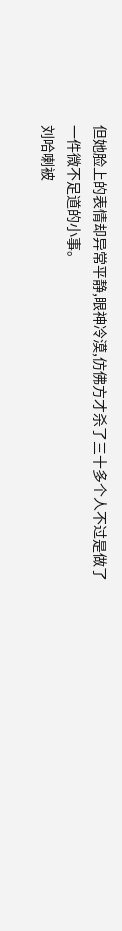但她脸上的表情却异常平静,眼神冷漠,仿佛方才杀了三十多个人不过是做了一件微不足道的小事。
刘哈喇被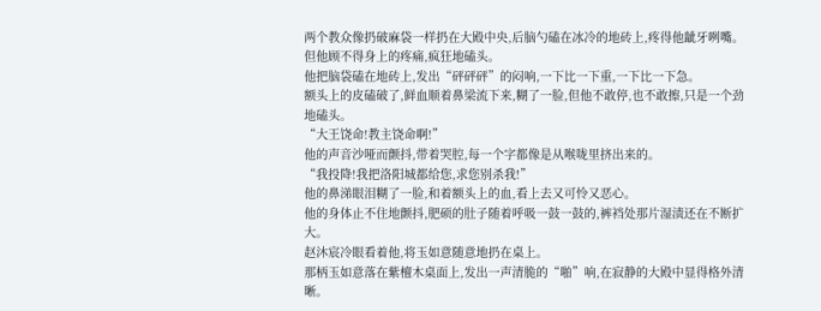两个教众像扔破麻袋一样扔在大殿中央,后脑勺磕在冰冷的地砖上,疼得他龇牙咧嘴。
但他顾不得身上的疼痛,疯狂地磕头。
他把脑袋磕在地砖上,发出“砰砰砰”的闷响,一下比一下重,一下比一下急。
额头上的皮磕破了,鲜血顺着鼻梁流下来,糊了一脸,但他不敢停,也不敢擦,只是一个劲地磕头。
“大王饶命!教主饶命啊!”
他的声音沙哑而颤抖,带着哭腔,每一个字都像是从喉咙里挤出来的。
“我投降!我把洛阳城都给您,求您别杀我!”
他的鼻涕眼泪糊了一脸,和着额头上的血,看上去又可怜又恶心。
他的身体止不住地颤抖,肥硕的肚子随着呼吸一鼓一鼓的,裤裆处那片湿渍还在不断扩大。
赵沐宸冷眼看着他,将玉如意随意地扔在桌上。
那柄玉如意落在紫檀木桌面上,发出一声清脆的“啪”响,在寂静的大殿中显得格外清晰。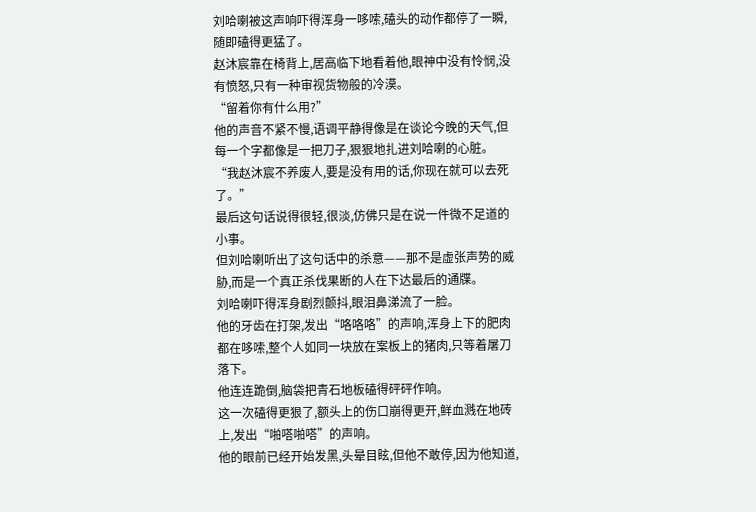刘哈喇被这声响吓得浑身一哆嗦,磕头的动作都停了一瞬,随即磕得更猛了。
赵沐宸靠在椅背上,居高临下地看着他,眼神中没有怜悯,没有愤怒,只有一种审视货物般的冷漠。
“留着你有什么用?”
他的声音不紧不慢,语调平静得像是在谈论今晚的天气,但每一个字都像是一把刀子,狠狠地扎进刘哈喇的心脏。
“我赵沐宸不养废人,要是没有用的话,你现在就可以去死了。”
最后这句话说得很轻,很淡,仿佛只是在说一件微不足道的小事。
但刘哈喇听出了这句话中的杀意——那不是虚张声势的威胁,而是一个真正杀伐果断的人在下达最后的通牒。
刘哈喇吓得浑身剧烈颤抖,眼泪鼻涕流了一脸。
他的牙齿在打架,发出“咯咯咯”的声响,浑身上下的肥肉都在哆嗦,整个人如同一块放在案板上的猪肉,只等着屠刀落下。
他连连跪倒,脑袋把青石地板磕得砰砰作响。
这一次磕得更狠了,额头上的伤口崩得更开,鲜血溅在地砖上,发出“啪嗒啪嗒”的声响。
他的眼前已经开始发黑,头晕目眩,但他不敢停,因为他知道,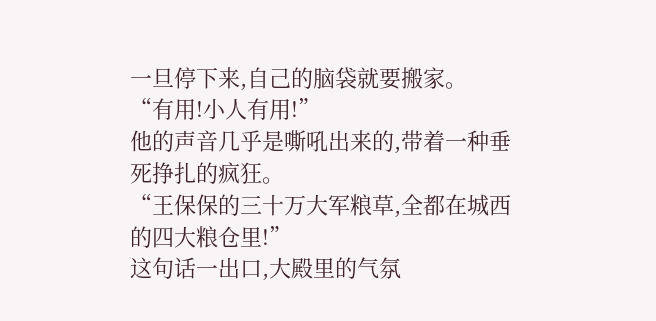一旦停下来,自己的脑袋就要搬家。
“有用!小人有用!”
他的声音几乎是嘶吼出来的,带着一种垂死挣扎的疯狂。
“王保保的三十万大军粮草,全都在城西的四大粮仓里!”
这句话一出口,大殿里的气氛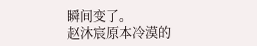瞬间变了。
赵沐宸原本冷漠的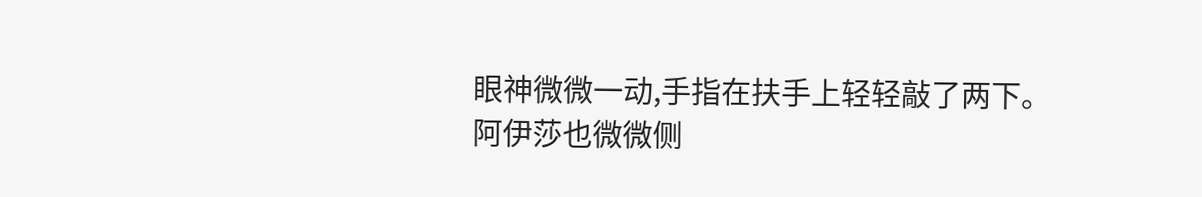眼神微微一动,手指在扶手上轻轻敲了两下。
阿伊莎也微微侧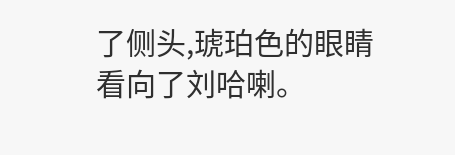了侧头,琥珀色的眼睛看向了刘哈喇。